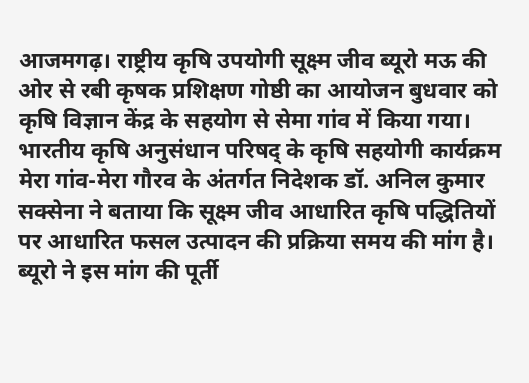आजमगढ़। राष्ट्रीय कृषि उपयोगी सूक्ष्म जीव ब्यूरो मऊ की ओर से रबी कृषक प्रशिक्षण गोष्ठी का आयोजन बुधवार को कृषि विज्ञान केंद्र के सहयोग से सेमा गांव में किया गया। भारतीय कृषि अनुसंधान परिषद् के कृषि सहयोगी कार्यक्रम मेरा गांव-मेरा गौरव के अंतर्गत निदेशक डॉ. अनिल कुमार सक्सेना ने बताया कि सूक्ष्म जीव आधारित कृषि पद्धितियों पर आधारित फसल उत्पादन की प्रक्रिया समय की मांग है। ब्यूरो ने इस मांग की पूर्ती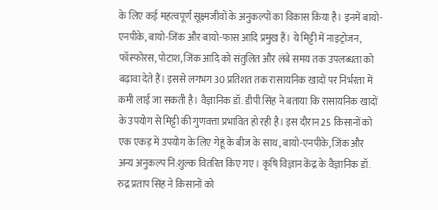के लिए कई महत्वपूर्ण सूक्ष्मजीवों के अनुकल्पों का विकास किया है। इनमें बायो-एनपीके, बायो-जिंक और बायो-फास आदि प्रमुख हैं। ये मिट्टी में नाइट्रोजन, फॉस्फोरस, पोटाश, जिंक आदि को संतुलित और लंबे समय तक उपलब्धता को बढ़ावा देते हैं। इससे लगभग 30 प्रतिशत तक रासायनिक खादों पर निर्भरता में कमी लाई जा सकती है। वैज्ञानिक डॉ. डीपी सिंह ने बताया कि रासायनिक खादों के उपयोग से मिट्टी की गुणवत्ता प्रभावित हो रही है। इस दौरान 25 किसानों को एक एकड़ में उपयोग के लिए गेहूं के बीज के साथ, बायो-एनपीके, जिंक और अन्य अनुकल्प नि:शुल्क वितरित किए गए। कृषि विज्ञान केंद्र के वैज्ञानिक डॉ. रुद्र प्रताप सिंह ने किसानों को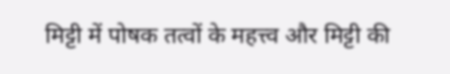मिट्टी में पोषक तत्वों के महत्त्व और मिट्टी की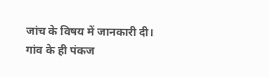जांच के विषय में जानकारी दी। गांव के ही पंकज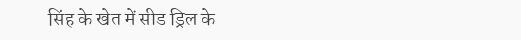सिंह के खेत में सीड ड्रिल के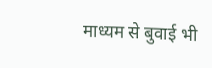माध्यम से बुवाई भी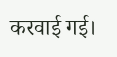करवाई गई।